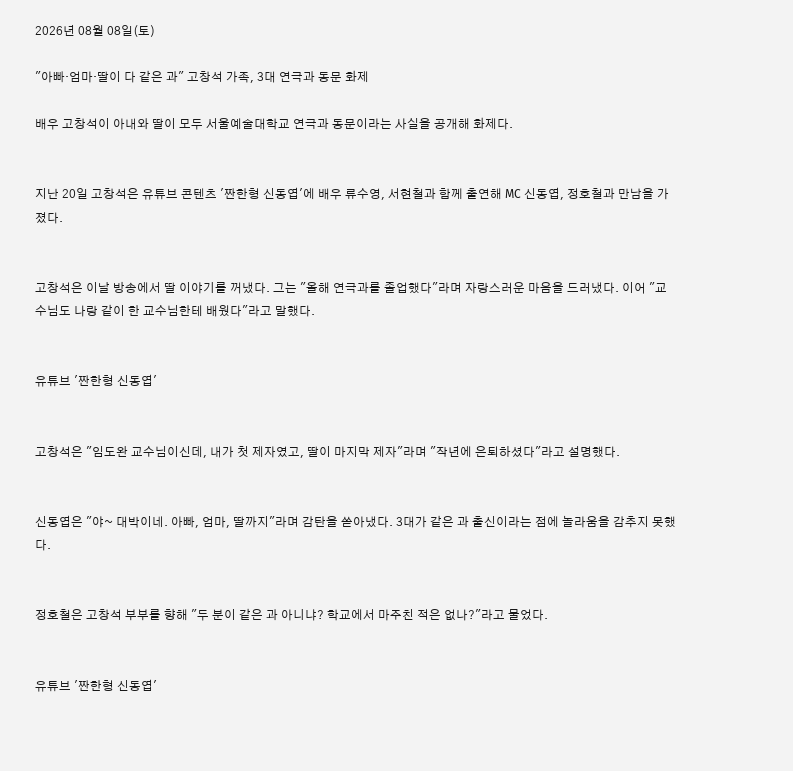2026년 08월 08일(토)

"아빠·엄마·딸이 다 같은 과" 고창석 가족, 3대 연극과 동문 화제

배우 고창석이 아내와 딸이 모두 서울예술대학교 연극과 동문이라는 사실을 공개해 화제다.


지난 20일 고창석은 유튜브 콘텐츠 '짠한형 신동엽'에 배우 류수영, 서현철과 함께 출연해 MC 신동엽, 정호철과 만남을 가졌다.


고창석은 이날 방송에서 딸 이야기를 꺼냈다. 그는 "올해 연극과를 졸업했다"라며 자랑스러운 마음을 드러냈다. 이어 "교수님도 나랑 같이 한 교수님한테 배웠다"라고 말했다.


유튜브 '짠한형 신동엽'


고창석은 "임도완 교수님이신데, 내가 첫 제자였고, 딸이 마지막 제자"라며 "작년에 은퇴하셨다"라고 설명했다.


신동엽은 "야~ 대박이네. 아빠, 엄마, 딸까지"라며 감탄을 쏟아냈다. 3대가 같은 과 출신이라는 점에 놀라움을 감추지 못했다.


정호철은 고창석 부부를 향해 "두 분이 같은 과 아니냐? 학교에서 마주친 적은 없나?"라고 물었다.


유튜브 '짠한형 신동엽'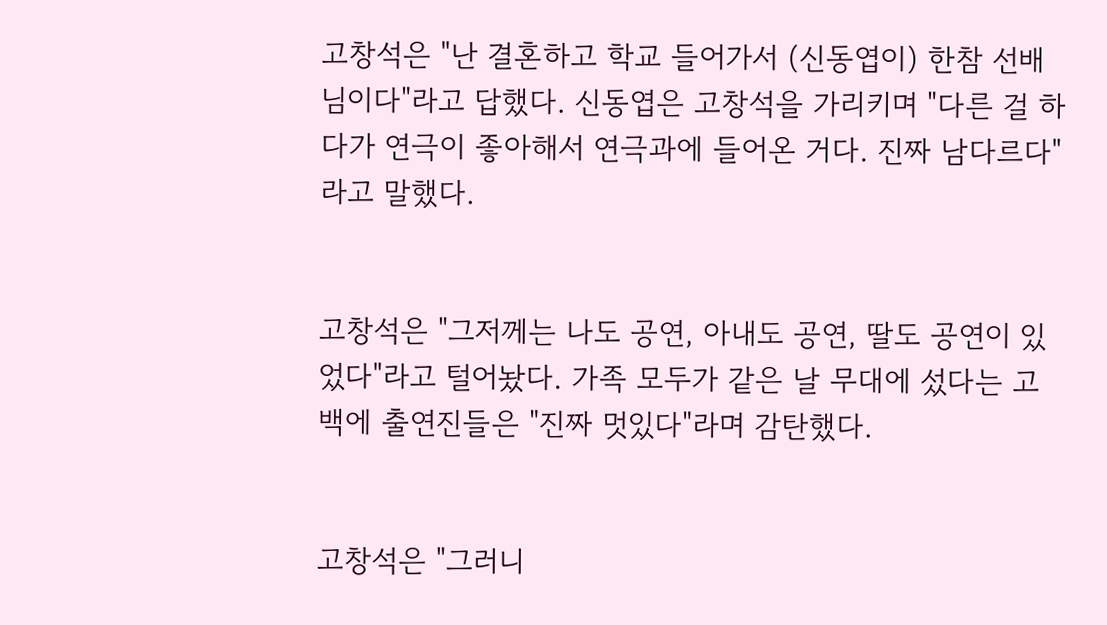고창석은 "난 결혼하고 학교 들어가서 (신동엽이) 한참 선배님이다"라고 답했다. 신동엽은 고창석을 가리키며 "다른 걸 하다가 연극이 좋아해서 연극과에 들어온 거다. 진짜 남다르다"라고 말했다.


고창석은 "그저께는 나도 공연, 아내도 공연, 딸도 공연이 있었다"라고 털어놨다. 가족 모두가 같은 날 무대에 섰다는 고백에 출연진들은 "진짜 멋있다"라며 감탄했다.


고창석은 "그러니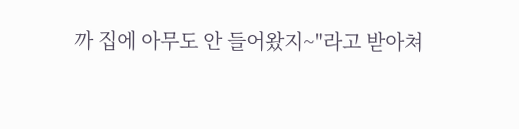까 집에 아무도 안 들어왔지~"라고 받아쳐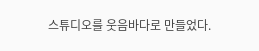스튜디오를 웃음바다로 만들었다.